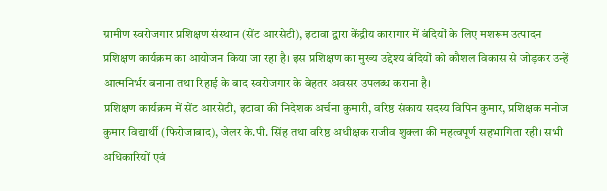ग्रामीण स्वरोजगार प्रशिक्षण संस्थान (सेंट आरसेटी), इटावा द्वारा केंद्रीय कारागार में बंदियों के लिए मशरूम उत्पादन प्रशिक्षण कार्यक्रम का आयोजन किया जा रहा है। इस प्रशिक्षण का मुख्य उद्देश्य बंदियों को कौशल विकास से जोड़कर उन्हें आत्मनिर्भर बनाना तथा रिहाई के बाद स्वरोजगार के बेहतर अवसर उपलब्ध कराना है।
प्रशिक्षण कार्यक्रम में सेंट आरसेटी, इटावा की निदेशक अर्चना कुमारी, वरिष्ठ संकाय सदस्य विपिन कुमार, प्रशिक्षक मनोज कुमार विद्यार्थी (फिरोजाबाद), जेलर के.पी. सिंह तथा वरिष्ठ अधीक्षक राजीव शुक्ला की महत्वपूर्ण सहभागिता रही। सभी अधिकारियों एवं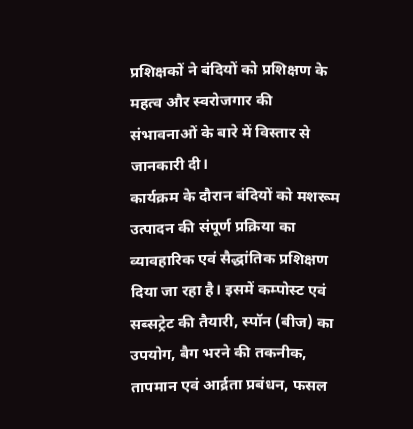प्रशिक्षकों ने बंदियों को प्रशिक्षण के महत्व और स्वरोजगार की संभावनाओं के बारे में विस्तार से जानकारी दी।
कार्यक्रम के दौरान बंदियों को मशरूम उत्पादन की संपूर्ण प्रक्रिया का व्यावहारिक एवं सैद्धांतिक प्रशिक्षण दिया जा रहा है। इसमें कम्पोस्ट एवं सब्सट्रेट की तैयारी, स्पॉन (बीज) का उपयोग, बैग भरने की तकनीक, तापमान एवं आर्द्रता प्रबंधन, फसल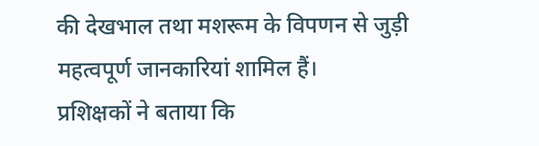की देखभाल तथा मशरूम के विपणन से जुड़ी महत्वपूर्ण जानकारियां शामिल हैं।
प्रशिक्षकों ने बताया कि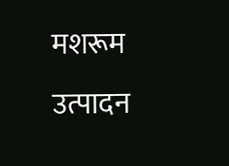मशरूम उत्पादन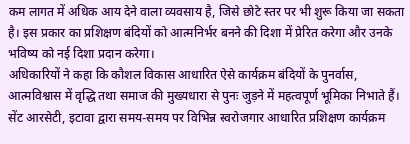कम लागत में अधिक आय देने वाला व्यवसाय है, जिसे छोटे स्तर पर भी शुरू किया जा सकता है। इस प्रकार का प्रशिक्षण बंदियों को आत्मनिर्भर बनने की दिशा में प्रेरित करेगा और उनके भविष्य को नई दिशा प्रदान करेगा।
अधिकारियों ने कहा कि कौशल विकास आधारित ऐसे कार्यक्रम बंदियों के पुनर्वास, आत्मविश्वास में वृद्धि तथा समाज की मुख्यधारा से पुनः जुड़ने में महत्वपूर्ण भूमिका निभाते हैं। सेंट आरसेटी, इटावा द्वारा समय-समय पर विभिन्न स्वरोजगार आधारित प्रशिक्षण कार्यक्रम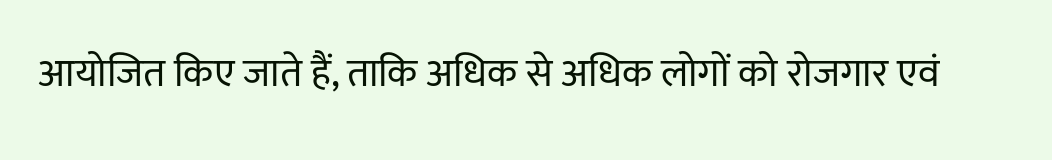आयोजित किए जाते हैं, ताकि अधिक से अधिक लोगों को रोजगार एवं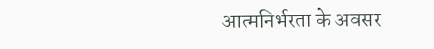आत्मनिर्भरता के अवसर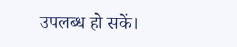उपलब्ध हो सकें।